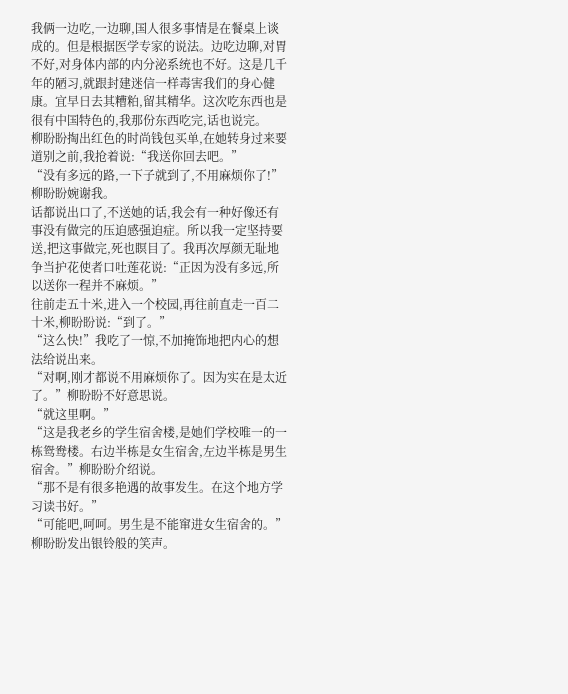我俩一边吃,一边聊,国人很多事情是在餐桌上谈成的。但是根据医学专家的说法。边吃边聊,对胃不好,对身体内部的内分泌系统也不好。这是几千年的陋习,就跟封建迷信一样毒害我们的身心健康。宜早日去其糟粕,留其精华。这次吃东西也是很有中国特色的,我那份东西吃完,话也说完。
柳盼盼掏出红色的时尚钱包买单,在她转身过来要道别之前,我抢着说:“我送你回去吧。”
“没有多远的路,一下子就到了,不用麻烦你了!”柳盼盼婉谢我。
话都说出口了,不送她的话,我会有一种好像还有事没有做完的压迫感强迫症。所以我一定坚持要送,把这事做完,死也瞑目了。我再次厚颜无耻地争当护花使者口吐莲花说:“正因为没有多远,所以送你一程并不麻烦。”
往前走五十米,进入一个校园,再往前直走一百二十米,柳盼盼说:“到了。”
“这么快!”我吃了一惊,不加掩饰地把内心的想法给说出来。
“对啊,刚才都说不用麻烦你了。因为实在是太近了。”柳盼盼不好意思说。
“就这里啊。”
“这是我老乡的学生宿舍楼,是她们学校唯一的一栋鸳鸯楼。右边半栋是女生宿舍,左边半栋是男生宿舍。”柳盼盼介绍说。
“那不是有很多艳遇的故事发生。在这个地方学习读书好。”
“可能吧,呵呵。男生是不能窜进女生宿舍的。”柳盼盼发出银铃般的笑声。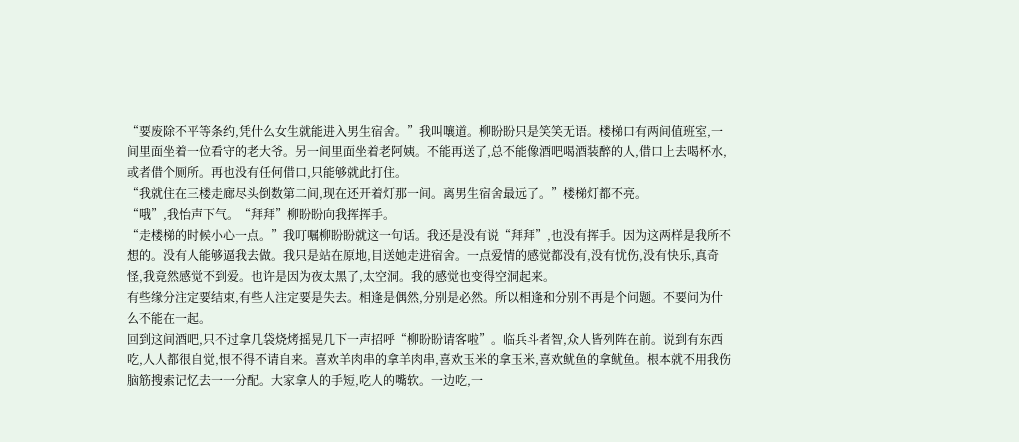“要废除不平等条约,凭什么女生就能进入男生宿舍。”我叫嚷道。柳盼盼只是笑笑无语。楼梯口有两间值班室,一间里面坐着一位看守的老大爷。另一间里面坐着老阿姨。不能再送了,总不能像酒吧喝酒装醉的人,借口上去喝杯水,或者借个厕所。再也没有任何借口,只能够就此打住。
“我就住在三楼走廊尽头倒数第二间,现在还开着灯那一间。离男生宿舍最远了。”楼梯灯都不亮。
“哦”,我怡声下气。“拜拜”柳盼盼向我挥挥手。
“走楼梯的时候小心一点。”我叮嘱柳盼盼就这一句话。我还是没有说“拜拜”,也没有挥手。因为这两样是我所不想的。没有人能够逼我去做。我只是站在原地,目送她走进宿舍。一点爱情的感觉都没有,没有忧伤,没有快乐,真奇怪,我竟然感觉不到爱。也许是因为夜太黑了,太空洞。我的感觉也变得空洞起来。
有些缘分注定要结束,有些人注定要是失去。相逢是偶然,分别是必然。所以相逢和分别不再是个问题。不要问为什么不能在一起。
回到这间酒吧,只不过拿几袋烧烤摇晃几下一声招呼“柳盼盼请客啦”。临兵斗者智,众人皆列阵在前。说到有东西吃,人人都很自觉,恨不得不请自来。喜欢羊肉串的拿羊肉串,喜欢玉米的拿玉米,喜欢鱿鱼的拿鱿鱼。根本就不用我伤脑筋搜索记忆去一一分配。大家拿人的手短,吃人的嘴软。一边吃,一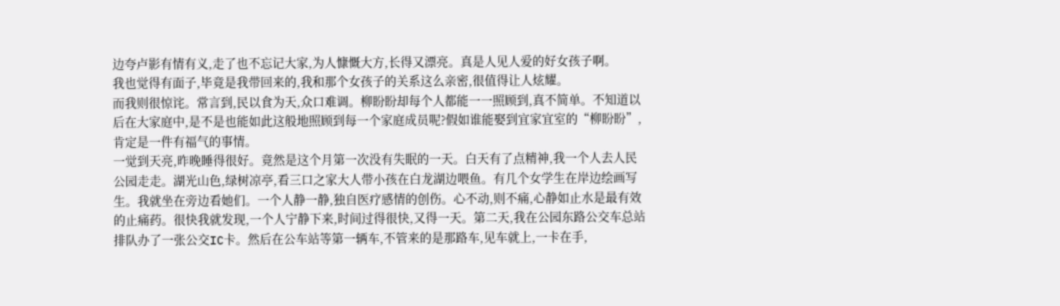边夸卢影有情有义,走了也不忘记大家,为人慷慨大方,长得又漂亮。真是人见人爱的好女孩子啊。
我也觉得有面子,毕竟是我带回来的,我和那个女孩子的关系这么亲密,很值得让人炫耀。
而我则很惊诧。常言到,民以食为天,众口难调。柳盼盼却每个人都能一一照顾到,真不简单。不知道以后在大家庭中,是不是也能如此这般地照顾到每一个家庭成员呢?假如谁能娶到宜家宜室的“柳盼盼”,肯定是一件有福气的事情。
一觉到天亮,昨晚睡得很好。竟然是这个月第一次没有失眠的一天。白天有了点精神,我一个人去人民公园走走。湖光山色,绿树凉亭,看三口之家大人带小孩在白龙湖边喂鱼。有几个女学生在岸边绘画写生。我就坐在旁边看她们。一个人静一静,独自医疗感情的创伤。心不动,则不痛,心静如止水是最有效的止痛药。很快我就发现,一个人宁静下来,时间过得很快,又得一天。第二天,我在公园东路公交车总站排队办了一张公交IC卡。然后在公车站等第一辆车,不管来的是那路车,见车就上,一卡在手,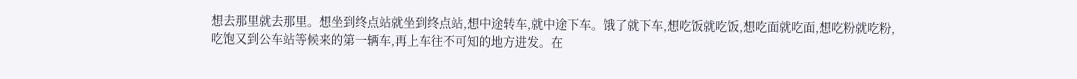想去那里就去那里。想坐到终点站就坐到终点站,想中途转车,就中途下车。饿了就下车,想吃饭就吃饭,想吃面就吃面,想吃粉就吃粉,吃饱又到公车站等候来的第一辆车,再上车往不可知的地方进发。在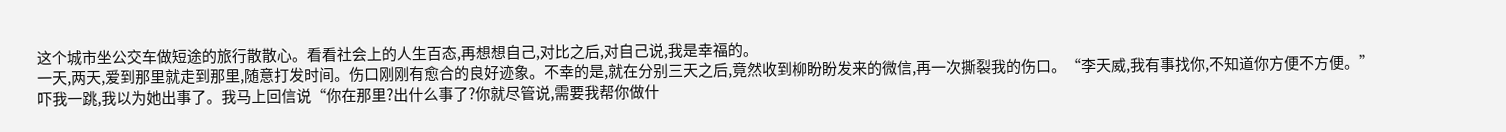这个城市坐公交车做短途的旅行散散心。看看社会上的人生百态,再想想自己,对比之后,对自己说,我是幸福的。
一天,两天,爱到那里就走到那里,随意打发时间。伤口刚刚有愈合的良好迹象。不幸的是,就在分别三天之后,竟然收到柳盼盼发来的微信,再一次撕裂我的伤口。“李天威,我有事找你,不知道你方便不方便。”
吓我一跳,我以为她出事了。我马上回信说“你在那里?出什么事了?你就尽管说,需要我帮你做什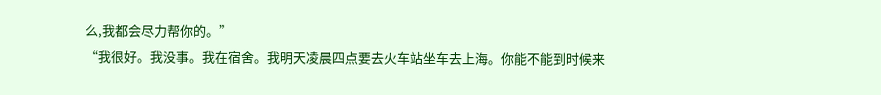么,我都会尽力帮你的。”
“我很好。我没事。我在宿舍。我明天凌晨四点要去火车站坐车去上海。你能不能到时候来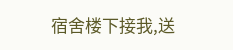宿舍楼下接我,送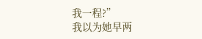我一程?”
我以为她早两